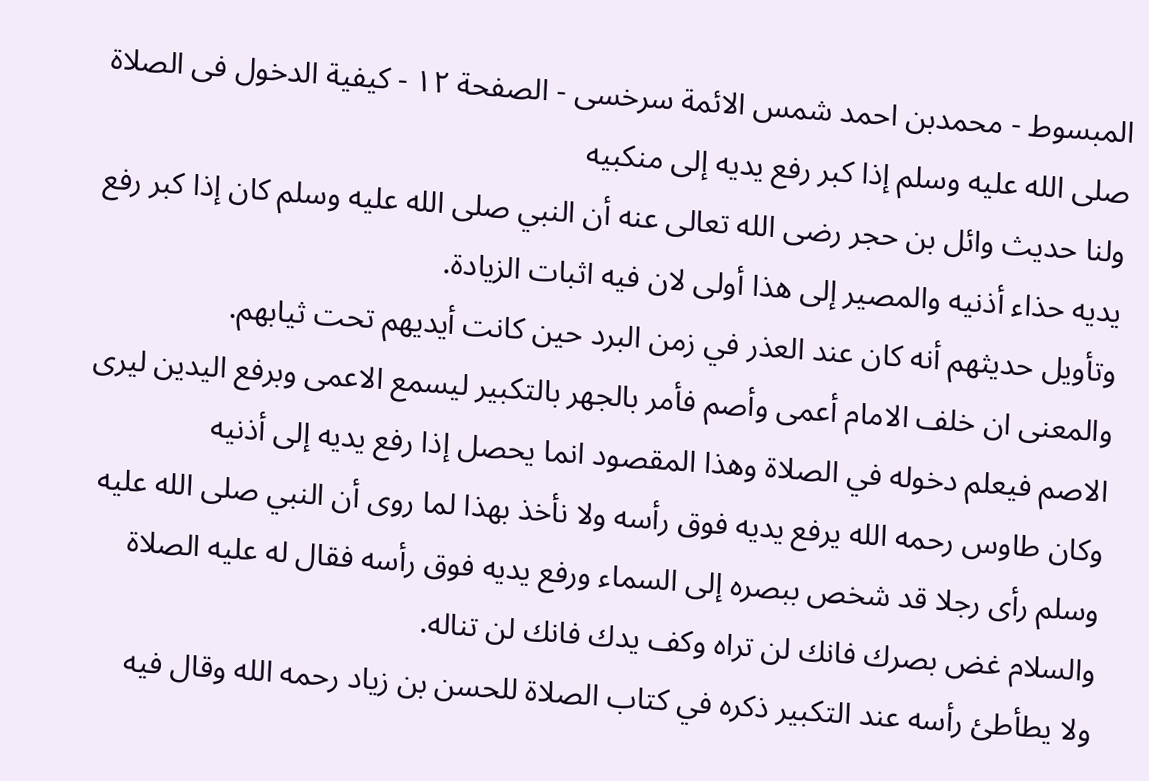المبسوط - محمدبن احمد شمس الائمة سرخسی - الصفحة ١٢ - كيفية الدخول فى الصلاة
صلى الله عليه وسلم إذا كبر رفع يديه إلى منكبيه
ولنا حديث وائل بن حجر رضى الله تعالى عنه أن النبي صلى الله عليه وسلم كان إذا كبر رفع يديه حذاء أذنيه والمصير إلى هذا أولى لان فيه اثبات الزيادة.
وتأويل حديثهم أنه كان عند العذر في زمن البرد حين كانت أيديهم تحت ثيابهم.
والمعنى ان خلف الامام أعمى وأصم فأمر بالجهر بالتكبير ليسمع الاعمى وبرفع اليدين ليرى الاصم فيعلم دخوله في الصلاة وهذا المقصود انما يحصل إذا رفع يديه إلى أذنيه
وكان طاوس رحمه الله يرفع يديه فوق رأسه ولا نأخذ بهذا لما روى أن النبي صلى الله عليه وسلم رأى رجلا قد شخص ببصره إلى السماء ورفع يديه فوق رأسه فقال له عليه الصلاة والسلام غض بصرك فانك لن تراه وكف يدك فانك لن تناله.
ولا يطأطئ رأسه عند التكبير ذكره في كتاب الصلاة للحسن بن زياد رحمه الله وقال فيه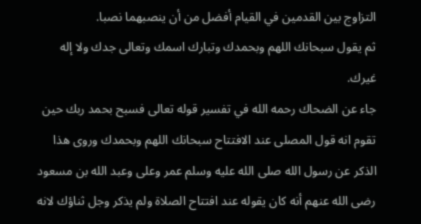التزاوج بين القدمين في القيام أفضل من أن ينصبهما نصبا.
ثم يقول سبحانك اللهم وبحمدك وتبارك اسمك وتعالى جدك ولا إله غيرك.
جاء عن الضحاك رحمه الله في تفسير قوله تعالى فسبح بحمد ربك حين تقوم انه قول المصلى عند الافتتاح سبحانك اللهم وبحمدك وروى هذا الذكر عن رسول الله صلى الله عليه وسلم عمر وعلى وعبد الله بن مسعود رضى الله عنهم أنه كان يقوله عند افتتاح الصلاة ولم يذكر وجل ثناؤك لانه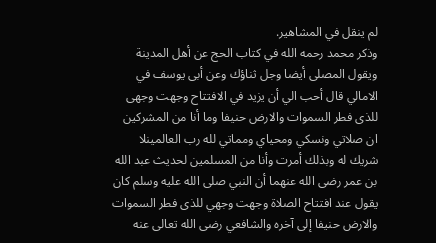لم ينقل في المشاهير.
وذكر محمد رحمه الله في كتاب الحج عن أهل المدينة ويقول المصلى أيضا وجل ثناؤك وعن أبى يوسف في الامالي قال أحب الي أن يزيد في الافتتاح وجهت وجهى للذى فطر السموات والارض حنيفا وما أنا من المشركين ان صلاتي ونسكي ومحياي ومماتي لله رب العالمينلا شريك له وبذلك أمرت وأنا من المسلمين لحديث عبد الله بن عمر رضى الله عنهما أن النبي صلى الله عليه وسلم كان يقول عند افتتاح الصلاة وجهت وجهي للذى فطر السموات والارض حنيفا إلى آخره والشافعي رضى الله تعالى عنه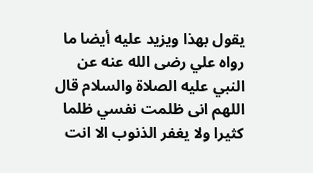يقول بهذا ويزيد عليه أيضا ما رواه علي رضى الله عنه عن النبي عليه الصلاة والسلام قال اللهم انى ظلمت نفسي ظلما كثيرا ولا يغفر الذنوب الا انت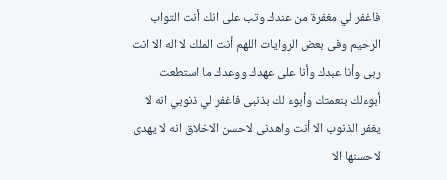فاغفر لي مغفرة من عندك وتب على انك أنت التواب الرحيم وفى بعض الروايات اللهم أنت الملك لا اله الا انت ربى وأنا عبدك وأنا على عهدك ووعدك ما استطعت أبوءلك بنعمتك وأبوء لك بذنبى فاغفر لي ذنوبي انه لا يغفر الذنوب الا أنت واهدنى لاحسن الاخلاق انه لا يهدى لاحسنها الا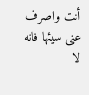أنت واصرف عنى سيئها فانه لا